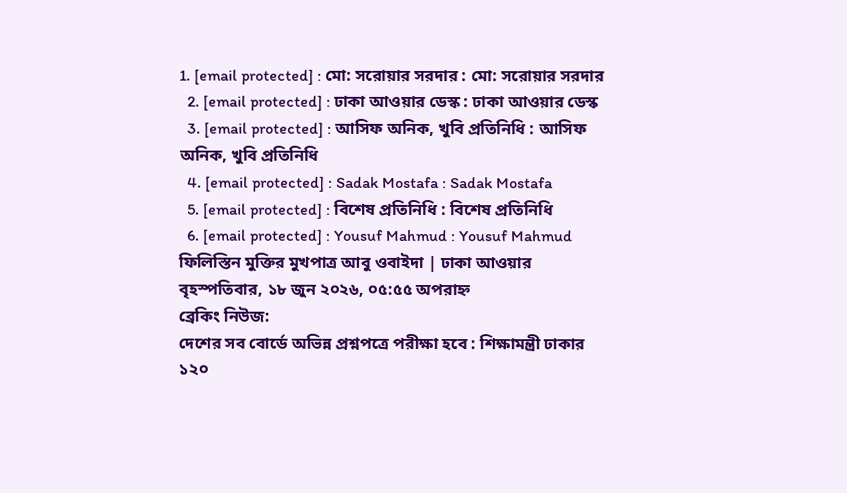1. [email protected] : মো: সরোয়ার সরদার : মো: সরোয়ার সরদার
  2. [email protected] : ঢাকা আওয়ার ডেস্ক : ঢাকা আওয়ার ডেস্ক
  3. [email protected] : আসিফ অনিক, খুবি প্রতিনিধি : আসিফ অনিক, খুবি প্রতিনিধি
  4. [email protected] : Sadak Mostafa : Sadak Mostafa
  5. [email protected] : বিশেষ প্রতিনিধি : বিশেষ প্রতিনিধি
  6. [email protected] : Yousuf Mahmud : Yousuf Mahmud
ফিলিস্তিন মুক্তির মুখপাত্র আবু ওবাইদা | ঢাকা আওয়ার
বৃহস্পতিবার, ১৮ জুন ২০২৬, ০৫:৫৫ অপরাহ্ন
ব্রেকিং নিউজ:
দেশের সব বোর্ডে অভিন্ন প্রশ্নপত্রে পরীক্ষা হবে : শিক্ষামন্ত্রী ঢাকার ১২০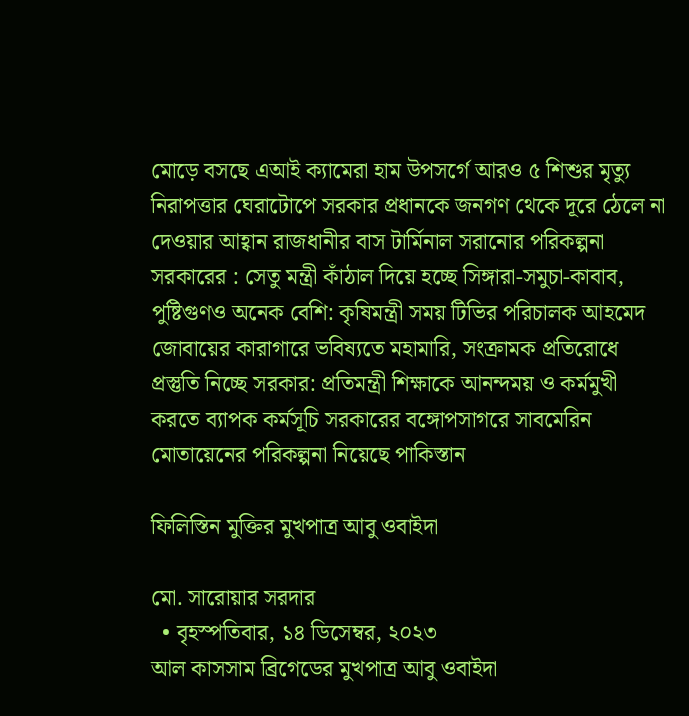মোড়ে বসছে এআই ক্যামেরা হাম উপসর্গে আরও ৫ শিশুর মৃত্যু নিরাপত্তার ঘেরাটোপে সরকার প্রধানকে জনগণ থেকে দূরে ঠেলে না দেওয়ার আহ্বান রাজধানীর বাস টার্মিনাল সরানোর পরিকল্পনা সরকারের : সেতু মন্ত্রী কাঁঠাল দিয়ে হচ্ছে সিঙ্গারা-সমুচা-কাবাব, পুষ্টিগুণও অনেক বেশি: কৃষিমন্ত্রী সময় টিভির পরিচালক আহমেদ জোবায়ের কারাগারে ভবিষ্যতে মহামারি, সংক্রামক প্রতিরোধে প্রস্তুতি নিচ্ছে সরকার: প্রতিমন্ত্রী শিক্ষাকে আনন্দময় ও কর্মমুখী করতে ব্যাপক কর্মসূচি সরকারের বঙ্গোপসাগরে সাবমেরিন মোতায়েনের পরিকল্পনা নিয়েছে পাকিস্তান

ফিলিস্তিন মুক্তির মুখপাত্র আবু ওবাইদা

মো. সারোয়ার সরদার
  • বৃহস্পতিবার, ১৪ ডিসেম্বর, ২০২৩
আল কাসসাম ব্রিগেডের মুখপাত্র আবু ওবাইদা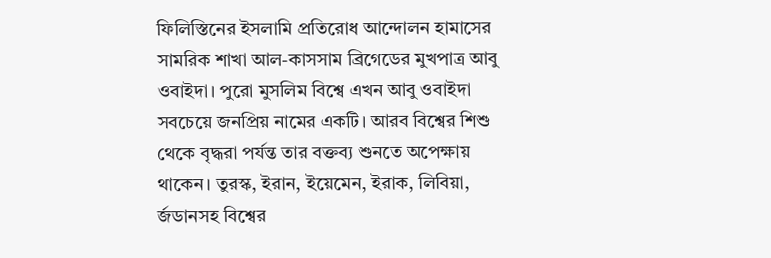ফিলিস্তিনের ইসলামি প্রতিরোধ আন্দোলন হামাসের সামরিক শাখা আল-কাসসাম ব্রিগেডের মুখপাত্র আবু ওবাইদা। পুরো মুসলিম বিশ্বে এখন আবু ওবাইদা সবচেয়ে জনপ্রিয় নামের একটি। আরব বিশ্বের শিশু থেকে বৃদ্ধরা পর্যন্ত তার বক্তব্য শুনতে অপেক্ষায় থাকেন। তুরস্ক, ইরান, ইয়েমেন, ইরাক, লিবিয়া, র্জডানসহ বিশ্বের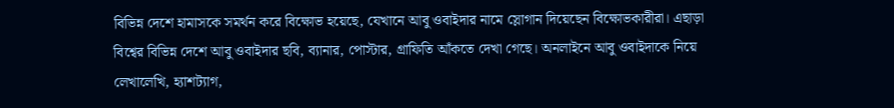বিভিন্ন দেশে হামাসকে সমর্থন করে বিক্ষোভ হয়েছে, যেখানে আবু ওবাইদার নামে স্লোগান দিয়েছেন বিক্ষোভকারীরা। এছাড়া বিশ্বের বিভিন্ন দেশে আবু ওবাইদার ছবি, ব্যানার, পোস্টার, গ্রাফিতি আঁকতে দেখা গেছে। অনলাইনে আবু ওবাইদাকে নিয়ে লেখালেখি, হ্যাশট্যাগ,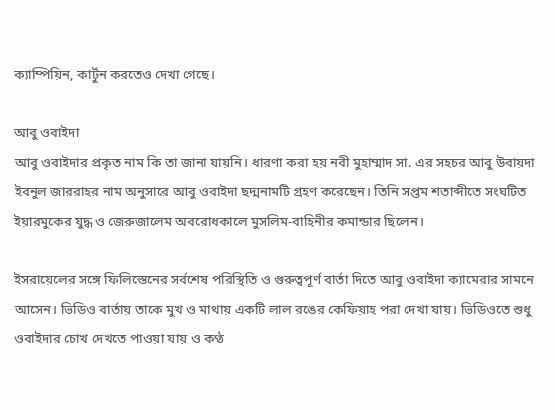ক্যাম্পিয়িন, কার্টুন করতেও দেখা গেছে।

আবু ওবাইদা
আবু ওবাইদার প্রকৃত নাম কি তা জানা যায়নি। ধারণা করা হয় নবী মুহাম্মাদ সা. এর সহচর আবু উবায়দা ইবনুল জাররাহর নাম অনুসারে আবু ওবাইদা ছদ্মনামটি গ্রহণ করেছেন। তিনি সপ্তম শতাব্দীতে সংঘটিত ইয়ারমুকের যুদ্ধ ও জেরুজালেম অবরোধকালে মুসলিম-বাহিনীর কমান্ডার ছিলেন।

ইসরায়েলের সঙ্গে ফিলিস্তেনের সর্বশেষ পরিস্থিতি ও গুরুত্বপূর্ণ বার্তা দিতে আবু ওবাইদা ক্যামেরার সামনে আসেন। ভিডিও বার্তায় তাকে মুখ ও মাথায় একটি লাল রঙের কেফিয়াহ পরা দেখা যায়। ভিডিওতে শুধু ওবাইদার চোখ দেখতে পাওয়া যায় ও কণ্ঠ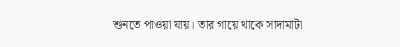শুনতে পাওয়া যায়। তার গায়ে থাকে সাদামাটা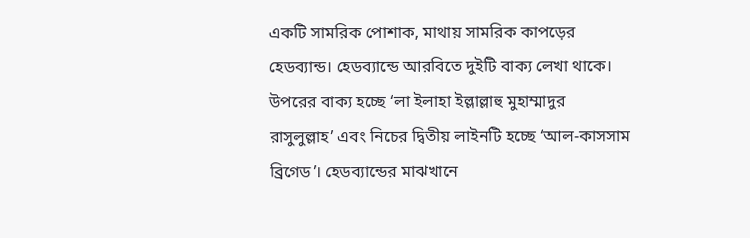একটি সামরিক পোশাক, মাথায় সামরিক কাপড়ের হেডব্যান্ড। হেডব্যান্ডে আরবিতে দুইটি বাক্য লেখা থাকে। উপরের বাক্য হচ্ছে ‘লা ইলাহা ইল্লাল্লাহু মুহাম্মাদুর রাসুলুল্লাহ’ এবং নিচের দ্বিতীয় লাইনটি হচ্ছে ‘আল-কাসসাম ব্রিগেড’। হেডব্যান্ডের মাঝখানে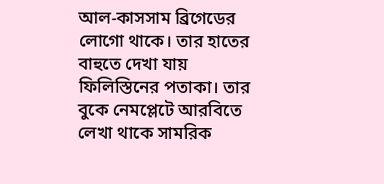আল-কাসসাম ব্রিগেডের লোগো থাকে। তার হাতের বাহুতে দেখা যায় ফিলিস্তিনের পতাকা। তার বুকে নেমপ্লেটে আরবিতে লেখা থাকে সামরিক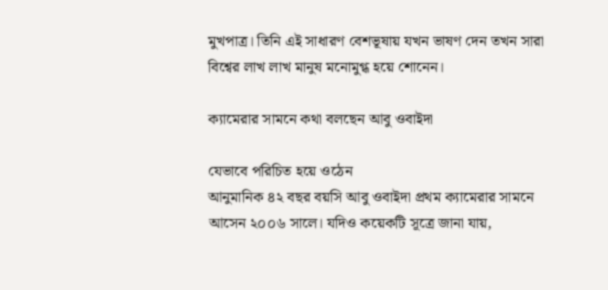মুখপাত্র। তিনি এই সাধারণ বেশভূষায় যখন ভাষণ দেন তখন সারা বিশ্বের লাখ লাখ মানুষ মনোমুগ্ধ হয়ে শোনেন।

ক্যামেরার সামনে কথা বলছেন আবু ওবাইদা

যেভাবে পরিচিত হয়ে ওঠেন
আনুমানিক ৪২ বছর বয়সি আবু ওবাইদা প্রথম ক্যামেরার সামনে আসেন ২০০৬ সালে। যদিও কয়েকটি সূত্রে জানা যায়,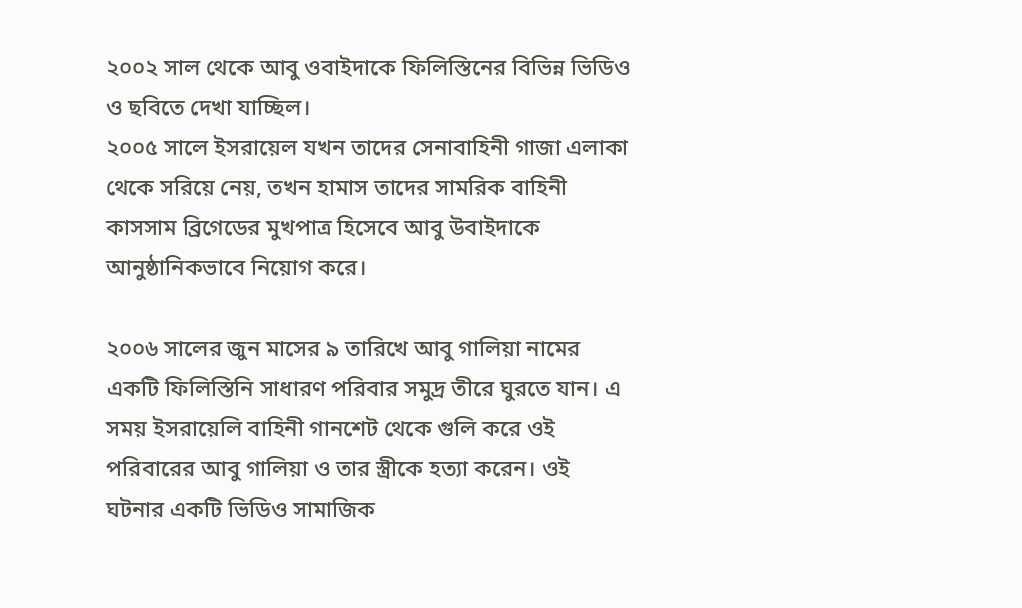২০০২ সাল থেকে আবু ওবাইদাকে ফিলিস্তিনের বিভিন্ন ভিডিও ও ছবিতে দেখা যাচ্ছিল।
২০০৫ সালে ইসরায়েল যখন তাদের সেনাবাহিনী গাজা এলাকা থেকে সরিয়ে নেয়, তখন হামাস তাদের সামরিক বাহিনী কাসসাম ব্রিগেডের মুখপাত্র হিসেবে আবু উবাইদাকে আনুষ্ঠানিকভাবে নিয়োগ করে।

২০০৬ সালের জুন মাসের ৯ তারিখে আবু গালিয়া নামের একটি ফিলিস্তিনি সাধারণ পরিবার সমুদ্র তীরে ঘুরতে যান। এ সময় ইসরায়েলি বাহিনী গানশেট থেকে গুলি করে ওই পরিবারের আবু গালিয়া ও তার স্ত্রীকে হত্যা করেন। ওই ঘটনার একটি ভিডিও সামাজিক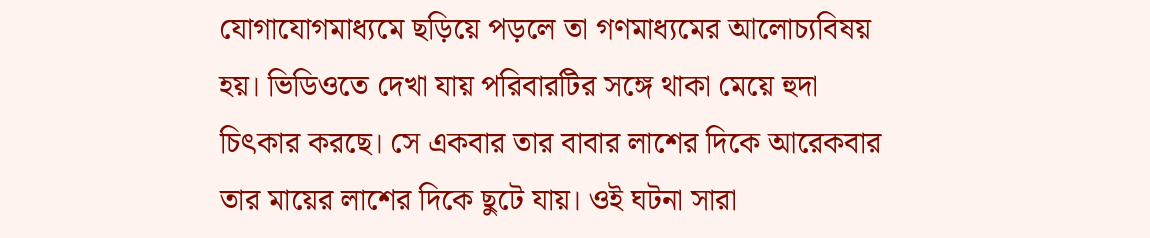যোগাযোগমাধ্যমে ছড়িয়ে পড়লে তা গণমাধ্যমের আলোচ্যবিষয় হয়। ভিডিওতে দেখা যায় পরিবারটির সঙ্গে থাকা মেয়ে হুদা চিৎকার করছে। সে একবার তার বাবার লাশের দিকে আরেকবার তার মায়ের লাশের দিকে ছুটে যায়। ওই ঘটনা সারা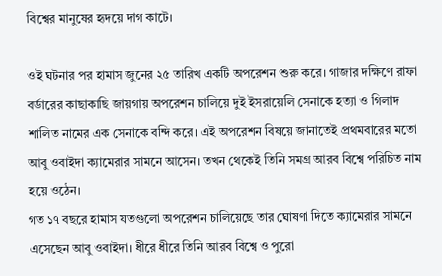বিশ্বের মানুষের হৃদয়ে দাগ কাটে।

ওই ঘটনার পর হামাস জুনের ২৫ তারিখ একটি অপরেশন শুরু করে। গাজার দক্ষিণে রাফা বর্ডারের কাছাকাছি জায়গায় অপরেশন চালিয়ে দুই ইসরায়েলি সেনাকে হত্যা ও গিলাদ শালিত নামের এক সেনাকে বন্দি করে। এই অপরেশন বিষয়ে জানাতেই প্রথমবারের মতো আবু ওবাইদা ক্যামেরার সামনে আসেন। তখন থেকেই তিনি সমগ্র আরব বিশ্বে পরিচিত নাম হয়ে ওঠেন।
গত ১৭ বছরে হামাস যতগুলো অপরেশন চালিয়েছে তার ঘোষণা দিতে ক্যামেরার সামনে এসেছেন আবু ওবাইদা। ধীরে ধীরে তিনি আরব বিশ্বে ও পুরো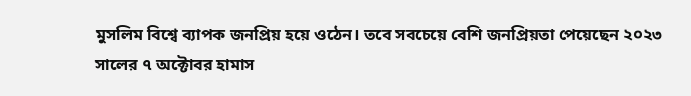মুসলিম বিশ্বে ব্যাপক জনপ্রিয় হয়ে ওঠেন। তবে সবচেয়ে বেশি জনপ্রিয়তা পেয়েছেন ২০২৩ সালের ৭ অক্টোবর হামাস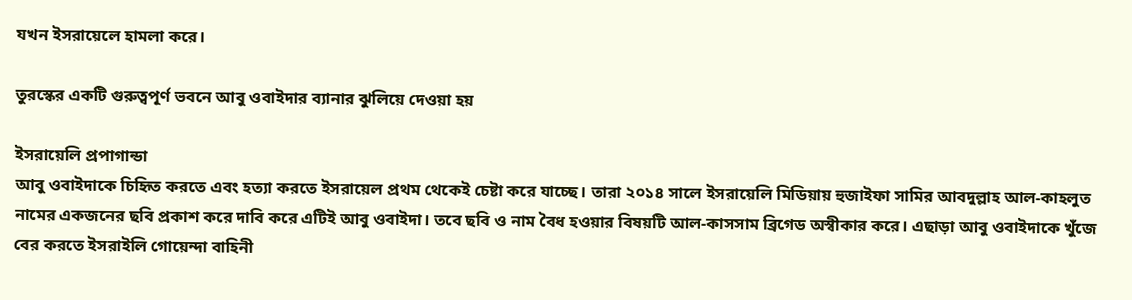যখন ইসরায়েলে হামলা করে।

তুরস্কের একটি গুরুত্বপূর্ণ ভবনে আবু ওবাইদার ব্যানার ঝুলিয়ে দেওয়া হয়

ইসরায়েলি প্রপাগান্ডা
আবু ওবাইদাকে চিহিৃত করতে এবং হত্যা করতে ইসরায়েল প্রথম থেকেই চেষ্টা করে যাচ্ছে। তারা ২০১৪ সালে ইসরায়েলি মিডিয়ায় হুজাইফা সামির আবদুল্লাহ আল-কাহলুত নামের একজনের ছবি প্রকাশ করে দাবি করে এটিই আবু ওবাইদা। তবে ছবি ও নাম বৈধ হওয়ার বিষয়টি আল-কাসসাম ব্রিগেড অস্বীকার করে। এছাড়া আবু ওবাইদাকে খুঁজে বের করতে ইসরাইলি গোয়েন্দা বাহিনী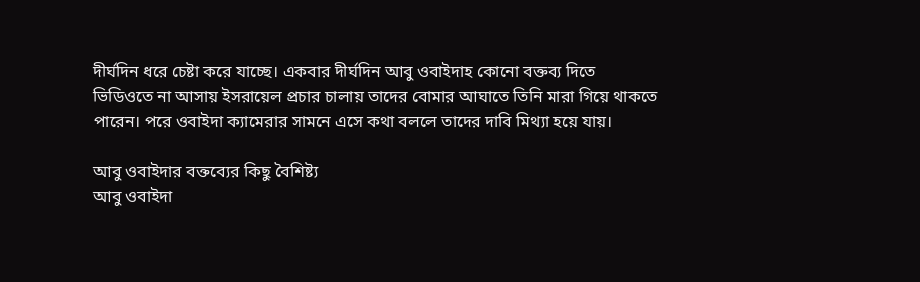দীর্ঘদিন ধরে চেষ্টা করে যাচ্ছে। একবার দীর্ঘদিন আবু ওবাইদাহ কোনো বক্তব্য দিতে ভিডিওতে না আসায় ইসরায়েল প্রচার চালায় তাদের বোমার আঘাতে তিনি মারা গিয়ে থাকতে পারেন। পরে ওবাইদা ক্যামেরার সামনে এসে কথা বললে তাদের দাবি মিথ্যা হয়ে যায়।

আবু ওবাইদার বক্তব্যের কিছু বৈশিষ্ট্য
আবু ওবাইদা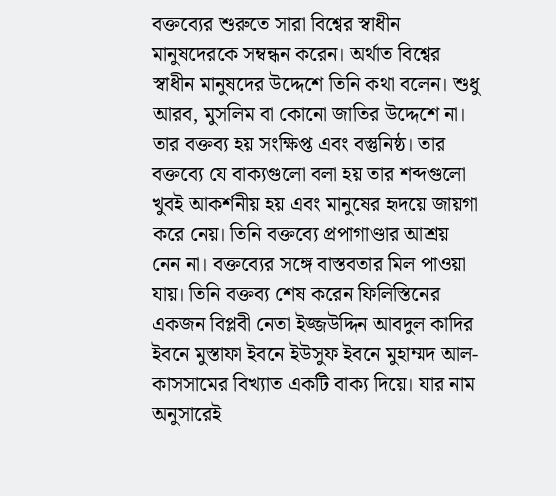বক্তব্যের শুরুতে সারা বিশ্বের স্বাধীন মানুষদেরকে সম্বন্ধন করেন। অর্থাত বিশ্বের স্বাধীন মানুষদের উদ্দেশে তিনি কথা বলেন। শুধু আরব, মুসলিম বা কোনো জাতির উদ্দেশে না। তার বক্তব্য হয় সংক্ষিপ্ত এবং বস্তুনিষ্ঠ। তার বক্তব্যে যে বাক্যগুলো বলা হয় তার শব্দগুলো খুবই আকর্শনীয় হয় এবং মানুষের হৃদয়ে জায়গা করে নেয়। তিনি বক্তব্যে প্রপাগাণ্ডার আশ্রয় নেন না। বক্তব্যের সঙ্গে বাস্তবতার মিল পাওয়া যায়। তিনি বক্তব্য শেষ করেন ফিলিস্তিনের একজন বিপ্লবী নেতা ইজ্জউদ্দিন আবদুল কাদির ইবনে মুস্তাফা ইবনে ইউসুফ ইবনে মুহাম্মদ আল-কাসসামের বিখ্যাত একটি বাক্য দিয়ে। যার নাম অনুসারেই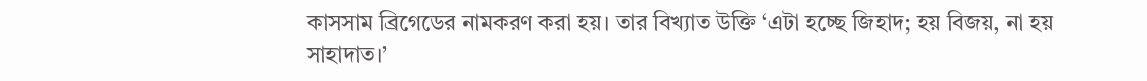কাসসাম ব্রিগেডের নামকরণ করা হয়। তার বিখ্যাত উক্তি ‘এটা হচ্ছে জিহাদ; হয় বিজয়, না হয় সাহাদাত।’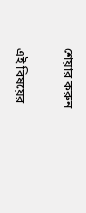শেয়ার করুন

এই বিষয়ের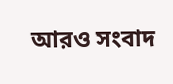আরও সংবাদ